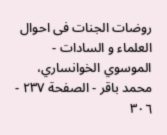روضات الجنات فی احوال العلماء و السادات - الموسوي الخوانساري، محمد باقر - الصفحة ٢٣٧ - ٣٠٦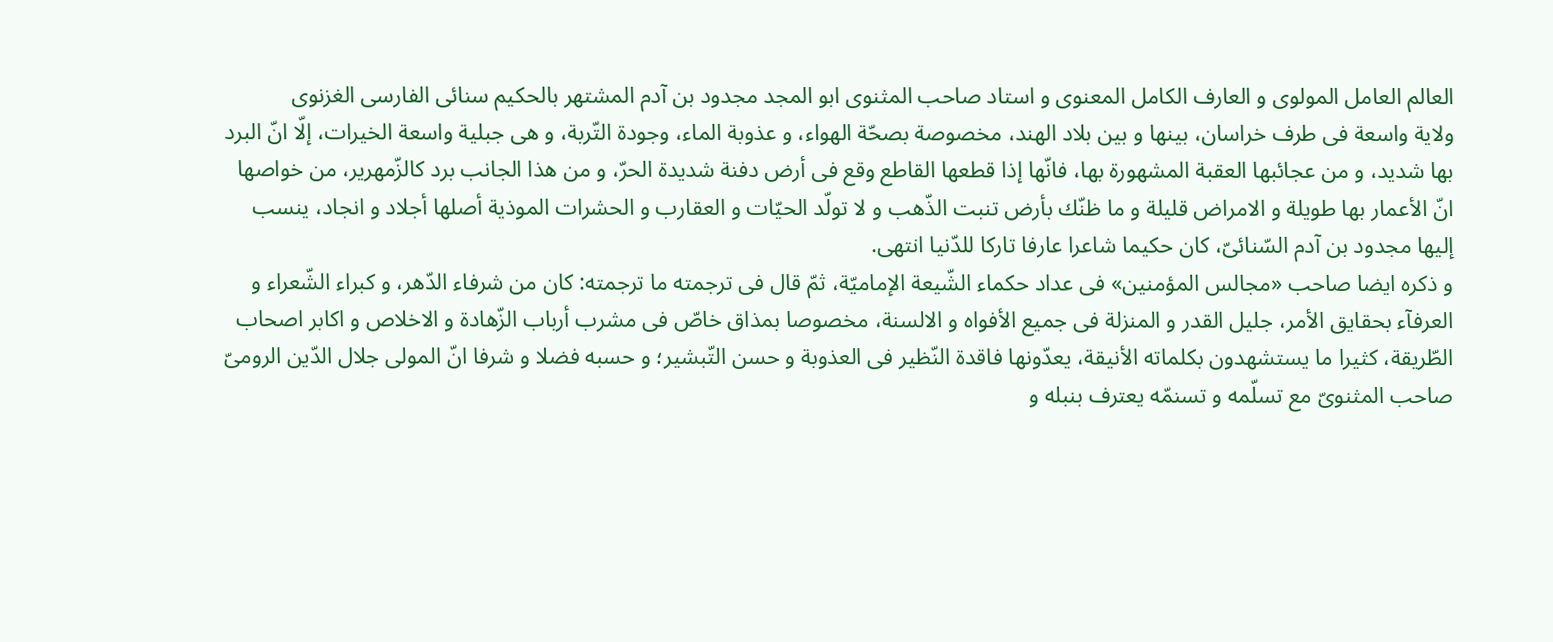العالم العامل المولوى و العارف الكامل المعنوى و استاد صاحب المثنوى ابو المجد مجدود بن آدم المشتهر بالحكيم سنائى الفارسى الغزنوى
ولاية واسعة فى طرف خراسان، بينها و بين بلاد الهند، مخصوصة بصحّة الهواء، و عذوبة الماء، وجودة التّربة، و هى جبلية واسعة الخيرات، إلّا انّ البرد بها شديد، و من عجائبها العقبة المشهورة بها، فانّها إذا قطعها القاطع وقع فى أرض دفنة شديدة الحرّ، و من هذا الجانب برد كالزّمهرير، من خواصها انّ الأعمار بها طويلة و الامراض قليلة و ما ظنّك بأرض تنبت الذّهب و لا تولّد الحيّات و العقارب و الحشرات الموذية أصلها أجلاد و انجاد، ينسب إليها مجدود بن آدم السّنائىّ، كان حكيما شاعرا عارفا تاركا للدّنيا انتهى.
و ذكره ايضا صاحب «مجالس المؤمنين» فى عداد حكماء الشّيعة الإماميّة، ثمّ قال فى ترجمته ما ترجمته: كان من شرفاء الدّهر، و كبراء الشّعراء و العرفآء بحقايق الأمر، جليل القدر و المنزلة فى جميع الأفواه و الالسنة، مخصوصا بمذاق خاصّ فى مشرب أرباب الزّهادة و الاخلاص و اكابر اصحاب الطّريقة، كثيرا ما يستشهدون بكلماته الأنيقة، يعدّونها فاقدة النّظير فى العذوبة و حسن التّبشير؛ و حسبه فضلا و شرفا انّ المولى جلال الدّين الرومىّ صاحب المثنوىّ مع تسلّمه و تسنمّه يعترف بنبله و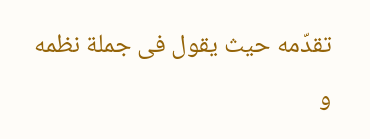تقدّمه حيث يقول فى جملة نظمه و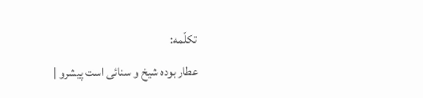تكلّمه:
عطار بوده شيخ و سنائى است پيشرو |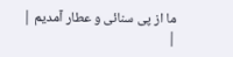ما از پى سنائى و عطار آمديم |
|